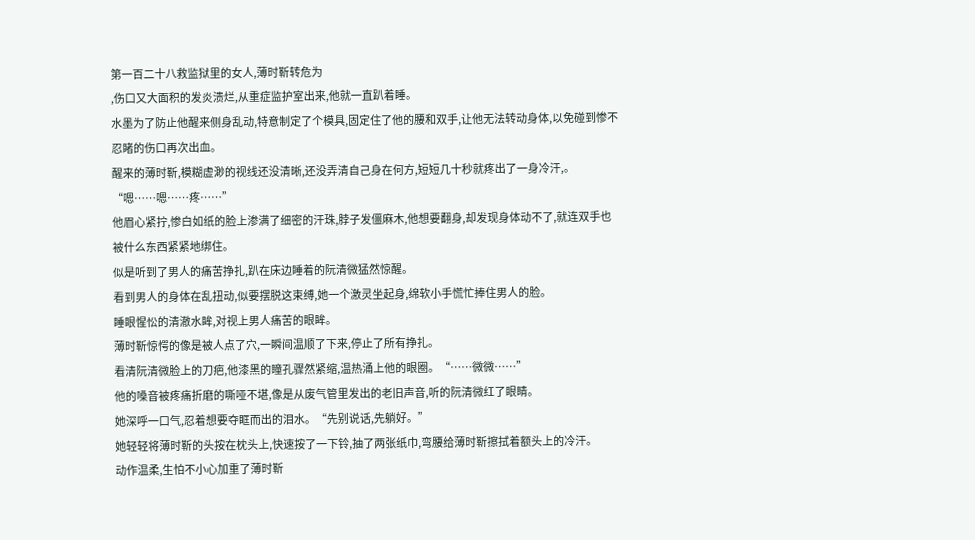第一百二十八救监狱里的女人,薄时靳转危为
,伤口又大面积的发炎溃烂,从重症监护室出来,他就一直趴着睡。
水墨为了防止他醒来侧身乱动,特意制定了个模具,固定住了他的腰和双手,让他无法转动身体,以免碰到惨不忍睹的伤口再次出血。
醒来的薄时靳,模糊虚渺的视线还没清晰,还没弄清自己身在何方,短短几十秒就疼出了一身冷汗,。
“嗯……嗯……疼……”
他眉心紧拧,惨白如纸的脸上渗满了细密的汗珠,脖子发僵麻木,他想要翻身,却发现身体动不了,就连双手也被什么东西紧紧地绑住。
似是听到了男人的痛苦挣扎,趴在床边睡着的阮清微猛然惊醒。
看到男人的身体在乱扭动,似要摆脱这束缚,她一个激灵坐起身,绵软小手慌忙捧住男人的脸。
睡眼惺忪的清澈水眸,对视上男人痛苦的眼眸。
薄时靳惊愕的像是被人点了穴,一瞬间温顺了下来,停止了所有挣扎。
看清阮清微脸上的刀疤,他漆黑的瞳孔骤然紧缩,温热涌上他的眼圈。“……微微……”
他的嗓音被疼痛折磨的嘶哑不堪,像是从废气管里发出的老旧声音,听的阮清微红了眼睛。
她深呼一口气,忍着想要夺眶而出的泪水。“先别说话,先躺好。”
她轻轻将薄时靳的头按在枕头上,快速按了一下铃,抽了两张纸巾,弯腰给薄时靳擦拭着额头上的冷汗。
动作温柔,生怕不小心加重了薄时靳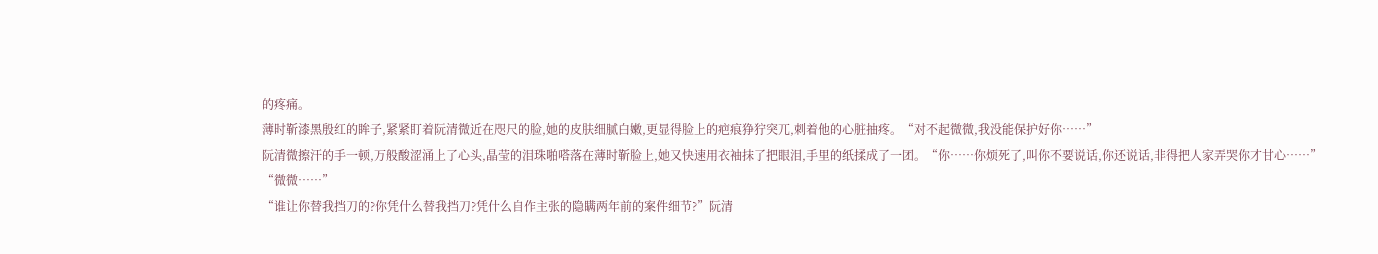的疼痛。
薄时靳漆黑殷红的眸子,紧紧盯着阮清微近在咫尺的脸,她的皮肤细腻白嫩,更显得脸上的疤痕狰狞突兀,刺着他的心脏抽疼。“对不起微微,我没能保护好你……”
阮清微擦汗的手一顿,万般酸涩涌上了心头,晶莹的泪珠啪嗒落在薄时靳脸上,她又快速用衣袖抹了把眼泪,手里的纸揉成了一团。“你……你烦死了,叫你不要说话,你还说话,非得把人家弄哭你才甘心……”
“微微……”
“谁让你替我挡刀的?你凭什么替我挡刀?凭什么自作主张的隐瞒两年前的案件细节?”阮清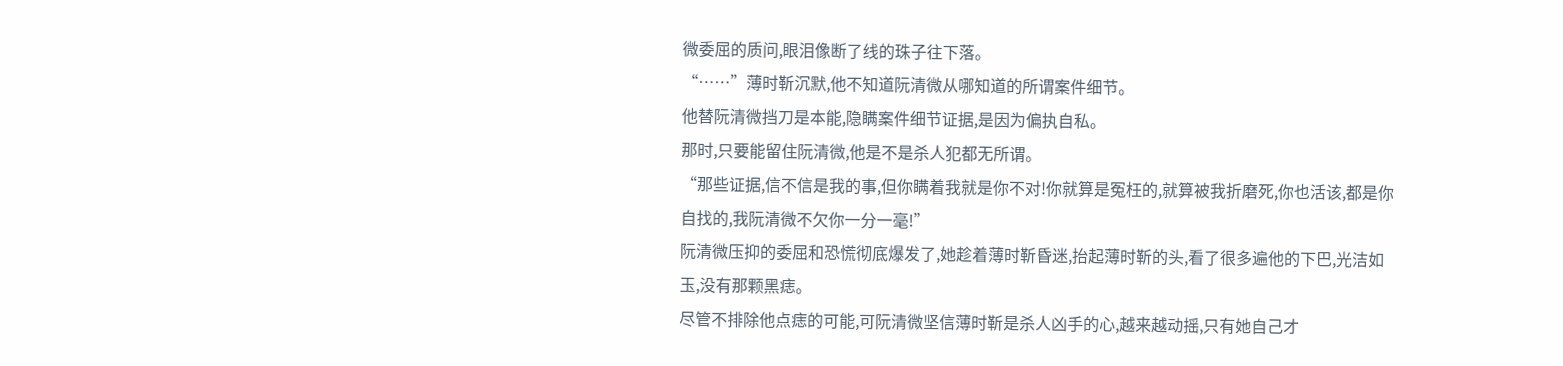微委屈的质问,眼泪像断了线的珠子往下落。
“……”薄时靳沉默,他不知道阮清微从哪知道的所谓案件细节。
他替阮清微挡刀是本能,隐瞒案件细节证据,是因为偏执自私。
那时,只要能留住阮清微,他是不是杀人犯都无所谓。
“那些证据,信不信是我的事,但你瞒着我就是你不对!你就算是冤枉的,就算被我折磨死,你也活该,都是你自找的,我阮清微不欠你一分一毫!”
阮清微压抑的委屈和恐慌彻底爆发了,她趁着薄时靳昏迷,抬起薄时靳的头,看了很多遍他的下巴,光洁如玉,没有那颗黑痣。
尽管不排除他点痣的可能,可阮清微坚信薄时靳是杀人凶手的心,越来越动摇,只有她自己才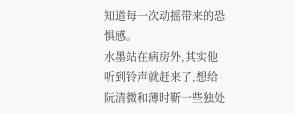知道每一次动摇带来的恐惧感。
水墨站在病房外,其实他听到铃声就赶来了,想给阮清微和薄时靳一些独处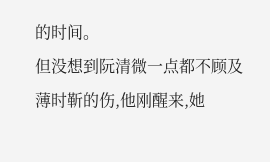的时间。
但没想到阮清微一点都不顾及薄时靳的伤,他刚醒来,她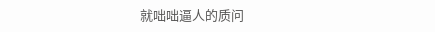就咄咄逼人的质问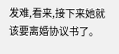发难,看来,接下来她就该要离婚协议书了。